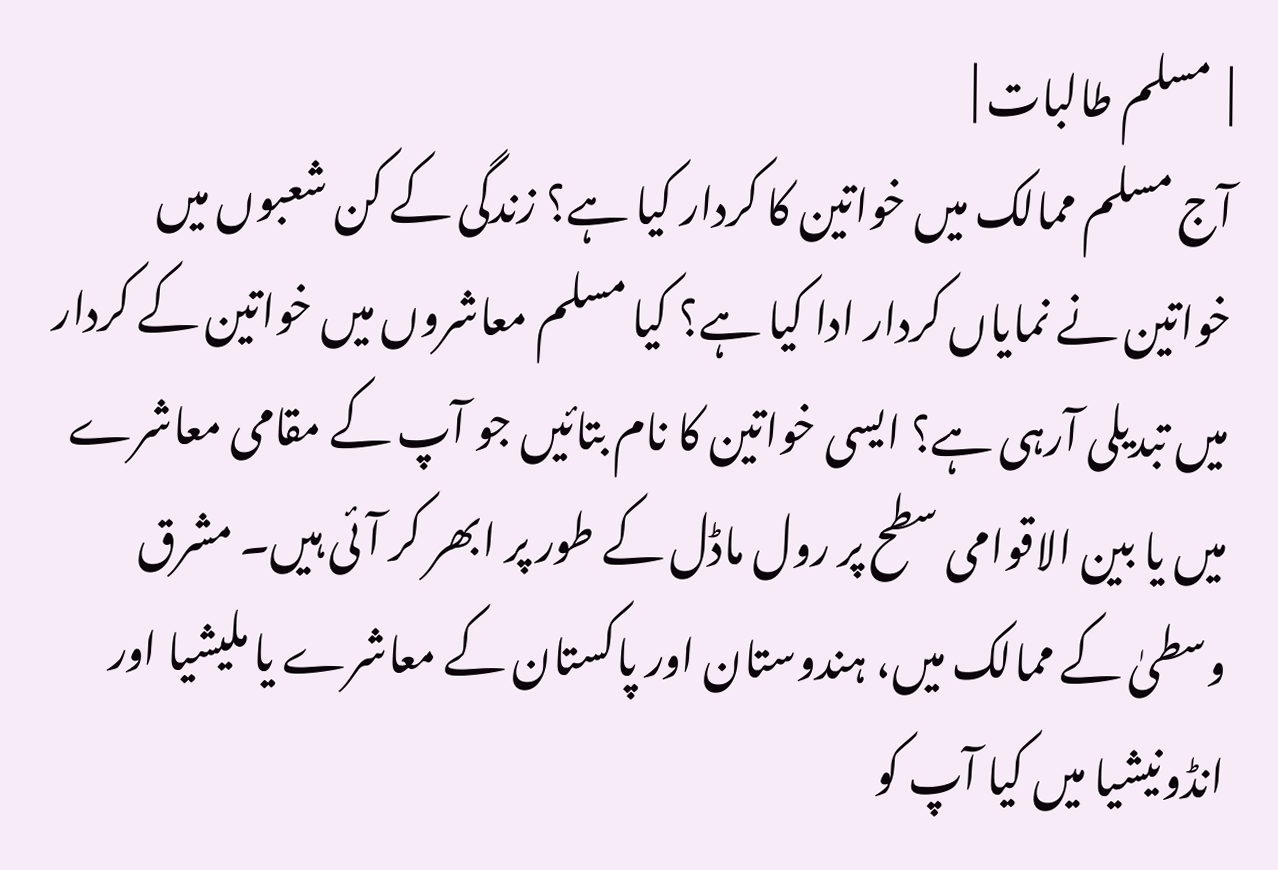|  مسلم طالبات |
آج مسلم ممالک میں خواتین کا کردار کیا ہے؟ زندگی کے کن شعبوں میں خواتین نے نمایاں کردار ادا کیا ہے؟ کیا مسلم معاشروں میں خواتین کے کردار میں تبدیلی آرہی ہے؟ ایسی خواتین کا نام بتائیں جو آپ کے مقامی معاشرے میں یا بین الاقوامی سطح پر رول ماڈل کے طور پر ابھر کر آئی ہیں۔ مشرق وسطیٰ کے ممالک میں، ہندوستان اور پاکستان کے معاشرے یا ملیشیا اور انڈونیشیا میں کیا آپ کو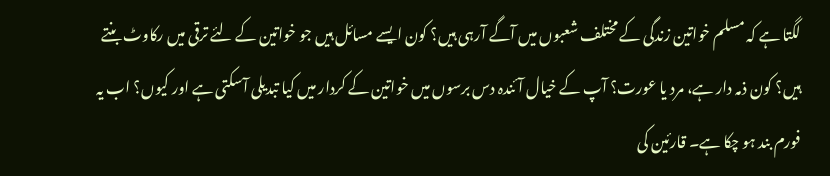لگتا ہے کہ مسلم خواتین زندگی کے مختلف شعبوں میں آگے آرہی ہیں؟ کون ایسے مسائل ہیں جو خواتین کے لئے ترقی میں رکاوٹ بنتے ہیں؟ کون ذمہ دار ہے، مرد یا عورت؟ آپ کے خیال آئندہ دس برسوں میں خواتین کے کردار میں کیا تبدیلی آسکتی ہے اور کیوں؟ اب یہ فورم بند ہو چکا ہے۔ قارئین کی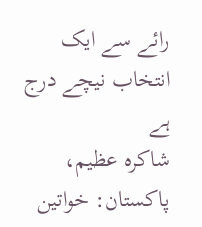رائے سے ایک انتخاب نیچے درج ہے
شاکرہ عظیم، پاکستان: خواتین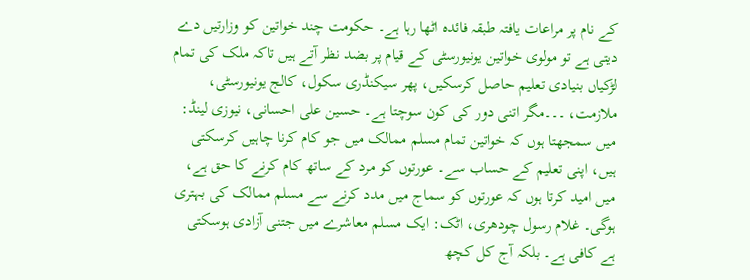کے نام پر مراعات یافتہ طبقہ فائدہ اٹھا رہا ہے۔ حکومت چند خواتین کو وزارتیں دے دیتی ہے تو مولوی خواتین یونیورسٹی کے قیام پر بضد نظر آتے ہیں تاکہ ملک کی تمام لڑکیاں بنیادی تعلیم حاصل کرسکیں، پھر سیکنڈری سکول، کالج یونیورسٹی، ملازمت، ۔۔۔مگر اتنی دور کی کون سوچتا ہے۔ حسین علی احسانی، نیوزی لینڈ: میں سمجھتا ہوں کہ خواتین تمام مسلم ممالک میں جو کام کرنا چاہیں کرسکتی ہیں، اپنی تعلیم کے حساب سے۔ عورتوں کو مرد کے ساتھ کام کرنے کا حق ہے، میں امید کرتا ہوں کہ عورتوں کو سماج میں مدد کرنے سے مسلم ممالک کی بہتری ہوگی۔ غلام رسول چودھری، اٹک: ایک مسلم معاشرے میں جتنی آزادی ہوسکتی ہے کافی ہے۔ بلکہ آج کل کچھ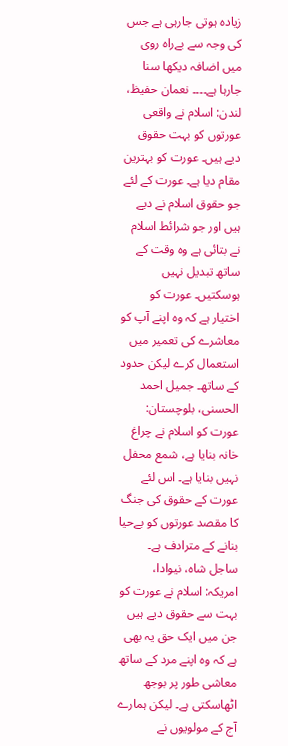زیادہ ہوتی جارہی ہے جس کی وجہ سے بےراہ روی میں اضافہ دیکھا سنا جارہا ہے۔۔۔۔ نعمان حفیظ، لندن: اسلام نے واقعی عورتوں کو بہت حقوق دیے ہیں۔ عورت کو بہترین مقام دیا ہے۔ عورت کے لئے جو حقوق اسلام نے دیے ہیں اور جو شرائط اسلام نے بتائی ہے وہ وقت کے ساتھ تبدیل نہیں ہوسکتیں۔ عورت کو اختیار ہے کہ وہ اپنے آپ کو معاشرے کی تعمیر میں استعمال کرے لیکن حدود کے ساتھ۔ جمیل احمد الحسنی، بلوچستان: عورت کو اسلام نے چراغ خانہ بنایا ہے، شمع محفل نہیں بنایا ہے۔ اس لئے عورت کے حقوق کی جنگ کا مقصد عورتوں کو بےحیا بنانے کے مترادف ہے۔ ساجل شاہ، نیوادا، امریکہ: اسلام نے عورت کو بہت سے حقوق دیے ہیں جن میں ایک حق یہ بھی ہے کہ وہ اپنے مرد کے ساتھ معاشی طور پر بوجھ اٹھاسکتی ہے۔ لیکن ہمارے آج کے مولویوں نے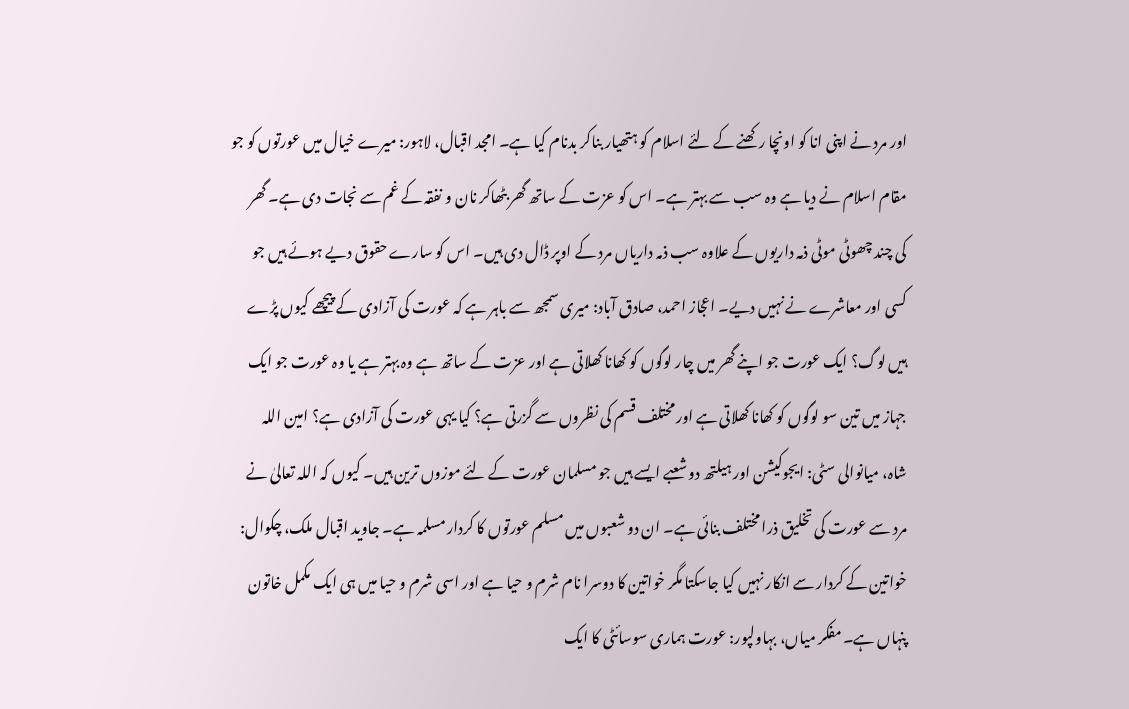اور مرد نے اپنی انا کو اونچا رکھنے کے لئے اسلام کو ہتھیار بناکر بدنام کیا ہے۔ امجد اقبال، لاہور: میرے خیال میں عورتوں کو جو مقام اسلام نے دیا ہے وہ سب سے بہتر ہے۔ اس کو عزت کے ساتھ گھر بٹھاکر نان و نفقہ کے غم سے نجات دی ہے۔ گھر کی چند چھوٹی موٹی ذمہ داریوں کے علاوہ سب ذمہ داریاں مرد کے اوپر ڈال دی ہیں۔ اس کو سارے حقوق دیے ہوئے ہیں جو کسی اور معاشرے نے نہیں دیے۔ اعجاز احمد، صادق آباد: میری سمجھ سے باہر ہے کہ عورت کی آزادی کے پیچھے کیوں پڑے ہیں لوگ؟ ایک عورت جو اپنے گھر میں چار لوگوں کو کھانا کھلاتی ہے اور عزت کے ساتھ ہے وہ بہتر ہے یا وہ عورت جو ایک جہاز میں تین سو لوگوں کو کھانا کھلاتی ہے اور مختلف قسم کی نظروں سے گزرتی ہے؟ کیا یہی عورت کی آزادی ہے؟ امین اللہ شاہ، میانوالی سٹی: ایجوکیشن اور ہیلتھ دو شعبے ایسے ہیں جو مسلمان عورت کے لئے موزوں ترین ہیں۔ کیوں کہ اللہ تعالیٰ نے مرد سے عورت کی تخلیق ذرا مختلف بنائی ہے۔ ان دو شعبوں میں مسلم عورتوں کا کردار مسلمہ ہے۔ جاوید اقبال ملک، چکوال: خواتین کے کردار سے انکار نہیں کیا جاسکتا مگر خواتین کا دوسرا نام شرم و حیا ہے اور اسی شرم و حیا میں ہی ایک مکمل خاتون پنہاں ہے۔ مفکر میاں، بہاولپور: عورت ہماری سوسائٹی کا ایک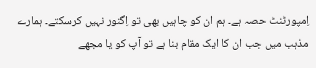اِمپورٹنٹ حصہ ہے۔ ہم ان کو چاہیں بھی تو اِگنور نہیں کرسکتے۔ ہمارے مذہب میں جب ان کا ایک مقام بنا ہے تو آپ کو یا مجھے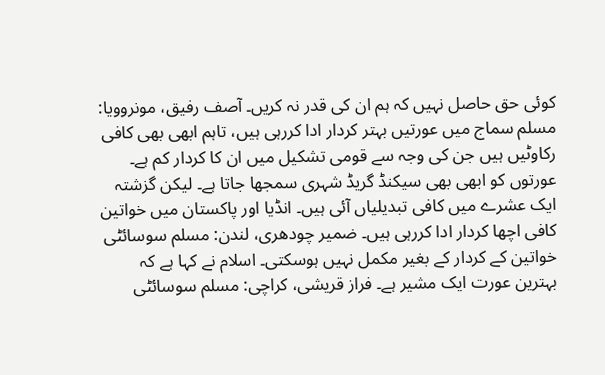کوئی حق حاصل نہیں کہ ہم ان کی قدر نہ کریں۔ آصف رفیق، مونروویا: مسلم سماج میں عورتیں بہتر کردار ادا کررہی ہیں، تاہم ابھی بھی کافی رکاوٹیں ہیں جن کی وجہ سے قومی تشکیل میں ان کا کردار کم ہے۔ عورتوں کو ابھی بھی سیکنڈ گریڈ شہری سمجھا جاتا ہے۔ لیکن گزشتہ ایک عشرے میں کافی تبدیلیاں آئی ہیں۔ انڈیا اور پاکستان میں خواتین کافی اچھا کردار ادا کررہی ہیں۔ ضمیر چودھری، لندن: مسلم سوسائٹی خواتین کے کردار کے بغیر مکمل نہیں ہوسکتی۔ اسلام نے کہا ہے کہ بہترین عورت ایک مشیر ہے۔ فراز قریشی، کراچی: مسلم سوسائٹی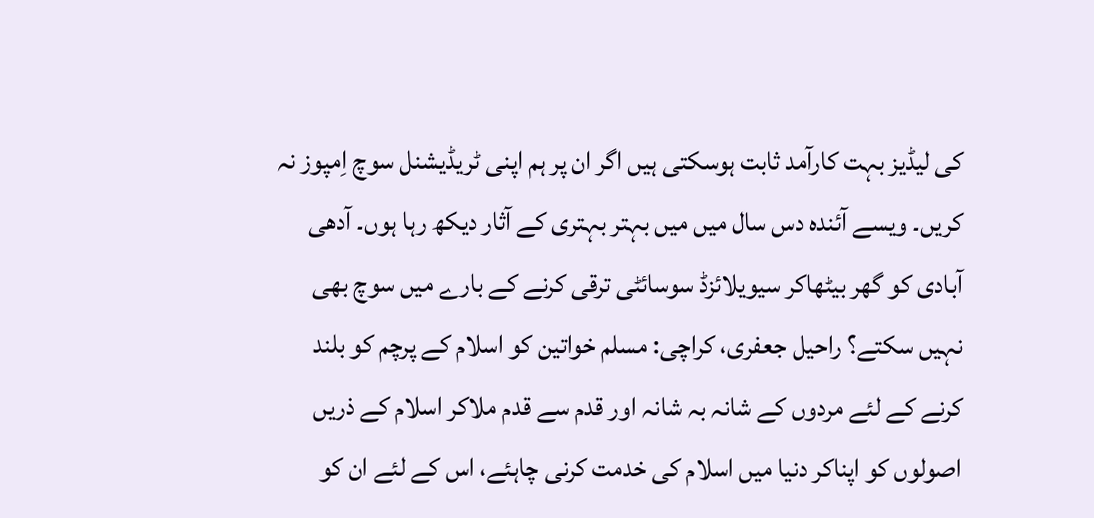کی لیڈیز بہت کارآمد ثابت ہوسکتی ہیں اگر ان پر ہم اپنی ٹریڈیشنل سوچ اِمپوز نہ کریں۔ ویسے آئندہ دس سال میں میں بہتر بہتری کے آثار دیکھ رہا ہوں۔ آدھی آبادی کو گھر بیٹھاکر سیویلائزڈ سوسائٹی ترقی کرنے کے بارے میں سوچ بھی نہیں سکتے؟ راحیل جعفری، کراچی: مسلم خواتین کو اسلام کے پرچم کو بلند کرنے کے لئے مردوں کے شانہ بہ شانہ اور قدم سے قدم ملاکر اسلام کے ذریں اصولوں کو اپناکر دنیا میں اسلام کی خدمت کرنی چاہئے، اس کے لئے ان کو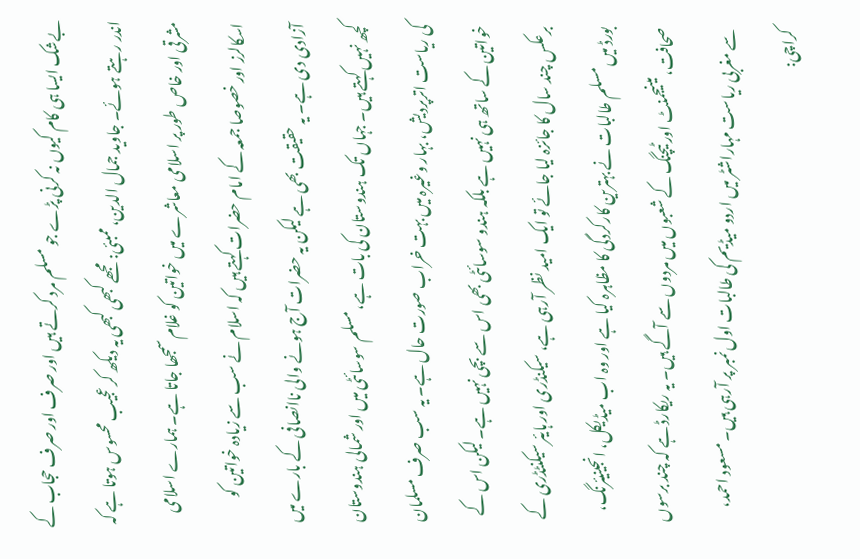بےشک ایسا ہی کام کیوں نہ کرنی پڑے جو مسلم مرد کرتے ہیں اور صرف اور صرف حجاب کے اندر رہتے ہوئے۔ جاوید جمال الدین، ممبئی: مجھے کبھی کبھی یہ دیکھ کر عجیب محسوس ہوتا ہے کہ مشرقی اور خاص طور پر اسلامی معاشرے میں خواتین کو غلام سمجھا جاتا ہے۔ ہمارے اسلامی اسکالرز اور خصوصا جمعہ کے امام حضرات کہتے ہیں کہ اسلام نے سب سے زیادہ خواتین کو آزادی دی ہے۔ یہ حقیقت بھی ہے لیکن یہ حضرات آج ہونے والی ناانصافی کے بارے میں کچھ نہیں کہتے ہیں۔ جہاں تک ہندوستان کی بات ہے، مسلم سوسائٹی میں اور شمالی ہندوستان کی ریاست اترپردیش، بہار وغیرہ میں بہت خراب صورت حال ہے۔ یہ سب صرف مسلمان خواتین کے ساتھ ہی نہیں ہے بلکہ ہندو سوسائٹی بھی اس سے بچی نہیں ہے۔ لیکن اس کے برعکس چند سال کا جائزہ لیا جائے تو ایک امید نظر آرہی ہے، سیکنڈری اور ہایئر سیکنٹڈری کے بورڈ میں مسلم طالبات نے بہترین کارکردگی کا مظاہرہ کیا ہے اور وہ اب میڈیکل، انجینیئرنگ، صحافت، مینیجمنٹ اور ٹیچنگ کے شعبوں میں مردوں سے آگے ہیں۔ یہ ریکارڈ ہے کہ چند برسوں سے مغربی ریاست مہاراشٹر میں اردو میڈیم کی طالبات اول نمبر پر آرہی ہیں۔ مسعود احمد، کراچی: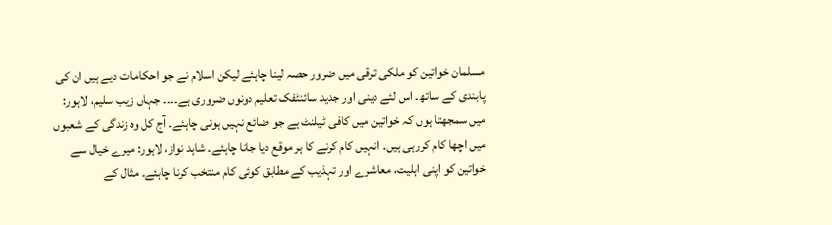مسلمان خواتین کو ملکی ترقی میں ضرور حصہ لینا چاہئے لیکن اسلام نے جو احکامات دیے ہیں ان کی پابندی کے ساتھ۔ اس لئے دینی اور جدید سائنٹفک تعلیم دونوں ضروری ہے۔۔۔۔ جہاں زیب سلیم، لاہور: میں سمجھتا ہوں کہ خواتین میں کافی ٹیلنٹ ہے جو ضائع نہیں ہونی چاہئے۔ آج کل وہ زندگی کے شعبوں میں اچھا کام کررہی ہیں۔ انہیں کام کرنے کا ہر موقع دیا جانا چاہئے۔ شاہد نواز، لاہور: میرے خیال سے خواتین کو اپنی اہلیت، معاشرے اور تہذیب کے مطابق کوئی کام منتخب کرنا چاہئے۔ مثال کے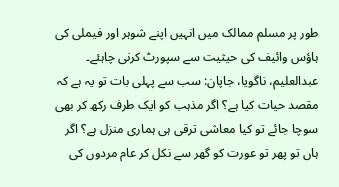طور پر مسلم ممالک میں انہیں اپنے شوہر اور فیملی کی ہاؤس وائیف کی حیثیت سے سپورٹ کرنی چاہئے۔ عبدالعلیم، ناگویا، جاپان: سب سے پہلی بات تو یہ ہے کہ مقصد حیات کیا ہے؟ اگر مذہب کو ایک طرف رکھ کر بھی سوچا جائے تو کیا معاشی ترقی ہی ہماری منزل ہے؟ اگر ہاں تو پھر تو عورت کو گھر سے نکل کر عام مردوں کی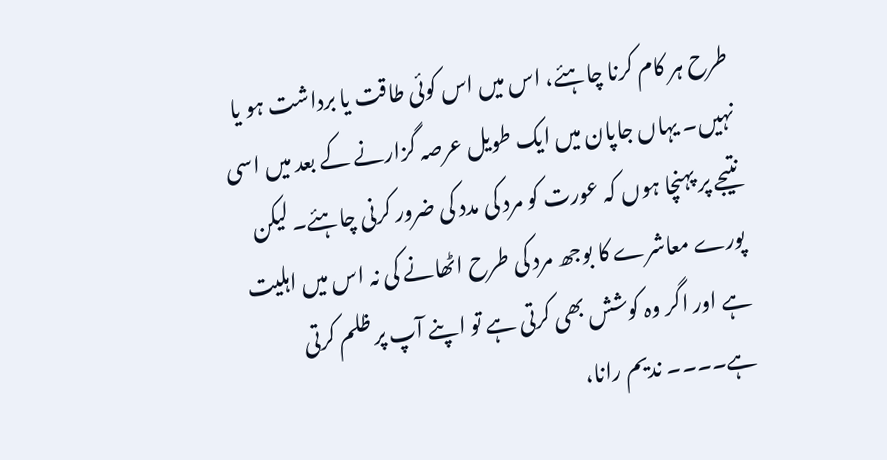طرح ہر کام کرنا چاہئے، اس میں اس کوئی طاقت یا برداشت ہو یا نہیں۔ یہاں جاپان میں ایک طویل عرصہ گزارنے کے بعد میں اسی نتیجے پر پہنچا ہوں کہ عورت کو مرد کی مدد کی ضرور کرنی چاہئے۔ لیکن پورے معاشرے کا بوجھ مرد کی طرح اٹھانے کی نہ اس میں اہلیت ہے اور اگر وہ کوشش بھی کرتی ہے تو اپنے آپ پر ظلم کرتی ہے۔۔۔۔ ندیم رانا،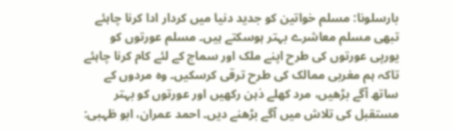بارسلونا: مسلم خواتین کو جدید دنیا میں کردار ادا کرنا چاہئے تبھی مسلم معاشرے بہتر ہوسکتے ہیں۔ مسلم عورتوں کو یورپی عورتوں کی طرح اپنے ملک اور سماج کے لئے کام کرنا چاہئے تاکہ ہم مغربی ممالک کی طرح ترقی کرسکیں۔ وہ مردوں کے ساتھ آگے بڑھیں، مرد کھلے ذہن رکھیں اور عورتوں کو بہتر مستقبل کی تلاش میں آگے بڑھنے دیں۔ احمد عمران، ابو ظہبی: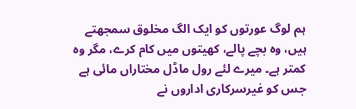ہم لوگ عورتوں کو ایک الگ مخلوق سمجھتے ہیں، وہ بچے پالے، کھیتوں میں کام کرے، مگر وہ کمتر ہے۔ میرے لئے رول ماڈل مختاراں مائی ہے جس کو غیرسرکاری اداروں نے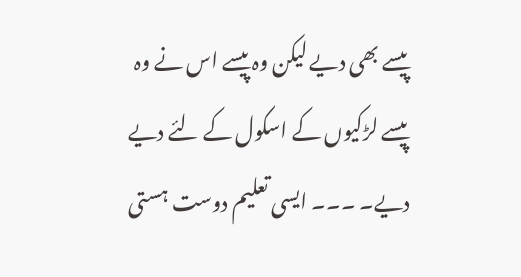پیسے بھی دیے لیکن وہ پیسے اس نے وہ پیسے لڑکیوں کے اسکول کے لئے دیے دیے۔ ۔۔۔ ایسی تعلیم دوست ہستی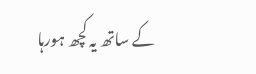کے ساتھ یہ کچھ ہورہا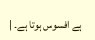ہے افسوس ہوتا ہے۔ |